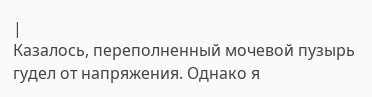|
Казалось, переполненный мочевой пузырь гудел от напряжения. Однако я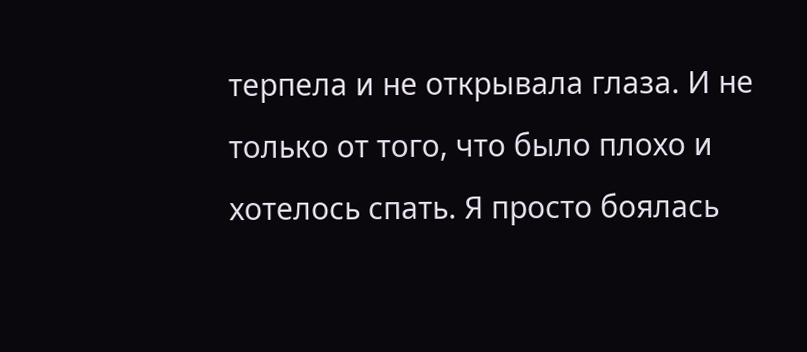терпела и не открывала глаза. И не только от того, что было плохо и хотелось спать. Я просто боялась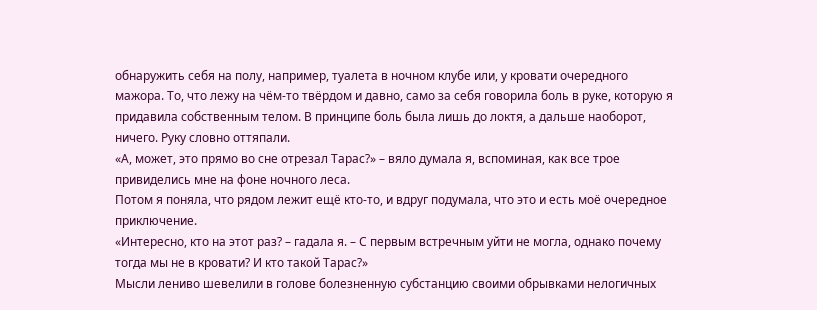обнаружить себя на полу, например, туалета в ночном клубе или, у кровати очередного мажора. То, что лежу на чём-то твёрдом и давно, само за себя говорила боль в руке, которую я придавила собственным телом. В принципе боль была лишь до локтя, а дальше наоборот, ничего. Руку словно оттяпали.
«А, может, это прямо во сне отрезал Тарас?» – вяло думала я, вспоминая, как все трое привиделись мне на фоне ночного леса.
Потом я поняла, что рядом лежит ещё кто-то, и вдруг подумала, что это и есть моё очередное приключение.
«Интересно, кто на этот раз? – гадала я. – С первым встречным уйти не могла, однако почему тогда мы не в кровати? И кто такой Тарас?»
Мысли лениво шевелили в голове болезненную субстанцию своими обрывками нелогичных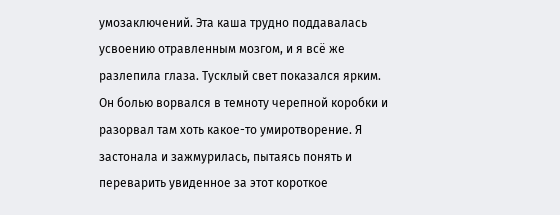умозаключений. Эта каша трудно поддавалась усвоению отравленным мозгом, и я всё же разлепила глаза. Тусклый свет показался ярким. Он болью ворвался в темноту черепной коробки и разорвал там хоть какое-то умиротворение. Я застонала и зажмурилась, пытаясь понять и переварить увиденное за этот короткое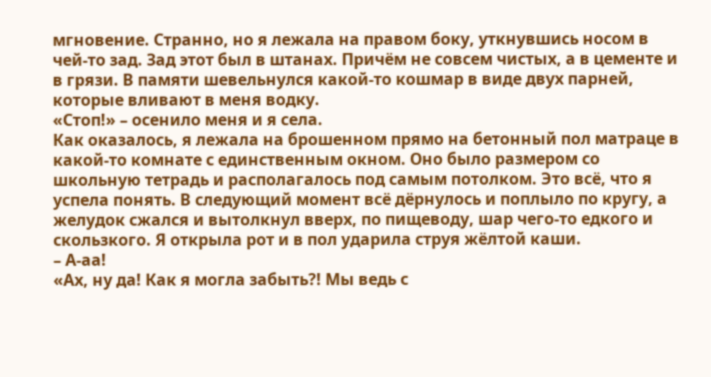мгновение. Странно, но я лежала на правом боку, уткнувшись носом в чей-то зад. Зад этот был в штанах. Причём не совсем чистых, а в цементе и в грязи. В памяти шевельнулся какой-то кошмар в виде двух парней, которые вливают в меня водку.
«Стоп!» – осенило меня и я села.
Как оказалось, я лежала на брошенном прямо на бетонный пол матраце в какой-то комнате с единственным окном. Оно было размером со школьную тетрадь и располагалось под самым потолком. Это всё, что я успела понять. В следующий момент всё дёрнулось и поплыло по кругу, а желудок сжался и вытолкнул вверх, по пищеводу, шар чего-то едкого и скользкого. Я открыла рот и в пол ударила струя жёлтой каши.
– А-аа!
«Ах, ну да! Как я могла забыть?! Мы ведь с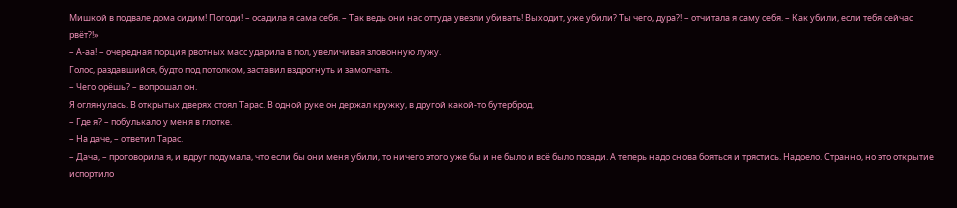Мишкой в подвале дома сидим! Погоди! – осадила я сама себя. – Так ведь они нас оттуда увезли убивать! Выходит, уже убили? Ты чего, дура?! – отчитала я саму себя. – Как убили, если тебя сейчас рвёт?!»
– А-аа! – очередная порция рвотных масс ударила в пол, увеличивая зловонную лужу.
Голос, раздавшийся, будто под потолком, заставил вздрогнуть и замолчать.
– Чего орёшь? – вопрошал он.
Я оглянулась. В открытых дверях стоял Тарас. В одной руке он держал кружку, в другой какой-то бутерброд.
– Где я? – побулькало у меня в глотке.
– На даче, – ответил Тарас.
– Дача, – проговорила я, и вдруг подумала, что если бы они меня убили, то ничего этого уже бы и не было и всё было позади. А теперь надо снова бояться и трястись. Надоело. Странно, но это открытие испортило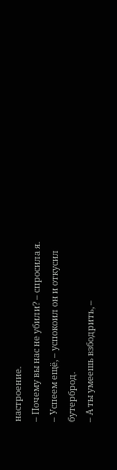настроение.
– Почему вы нас не убили? – спросила я.
– Успеем ещё, – успокоил он и откусил бутерброд.
– А ты умеешь взбодрить, –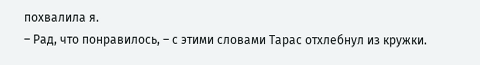похвалила я.
– Рад, что понравилось, – с этими словами Тарас отхлебнул из кружки.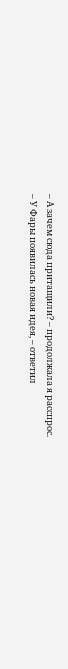– А зачем сюда притащили? – продолжала я расспрос.
– У Фары появилась новая идея, – ответил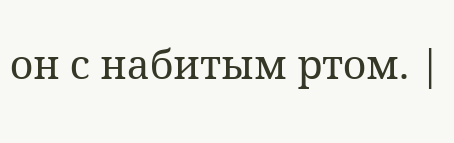он с набитым ртом. |